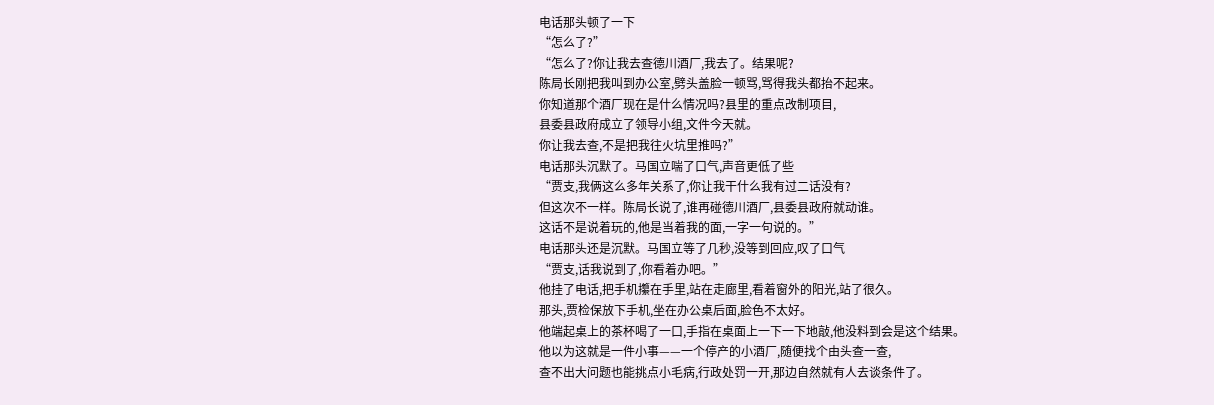电话那头顿了一下
“怎么了?”
“怎么了?你让我去查德川酒厂,我去了。结果呢?
陈局长刚把我叫到办公室,劈头盖脸一顿骂,骂得我头都抬不起来。
你知道那个酒厂现在是什么情况吗?县里的重点改制项目,
县委县政府成立了领导小组,文件今天就。
你让我去查,不是把我往火坑里推吗?”
电话那头沉默了。马国立喘了口气,声音更低了些
“贾支,我俩这么多年关系了,你让我干什么我有过二话没有?
但这次不一样。陈局长说了,谁再碰德川酒厂,县委县政府就动谁。
这话不是说着玩的,他是当着我的面,一字一句说的。”
电话那头还是沉默。马国立等了几秒,没等到回应,叹了口气
“贾支,话我说到了,你看着办吧。”
他挂了电话,把手机攥在手里,站在走廊里,看着窗外的阳光,站了很久。
那头,贾检保放下手机,坐在办公桌后面,脸色不太好。
他端起桌上的茶杯喝了一口,手指在桌面上一下一下地敲,他没料到会是这个结果。
他以为这就是一件小事——一个停产的小酒厂,随便找个由头查一查,
查不出大问题也能挑点小毛病,行政处罚一开,那边自然就有人去谈条件了。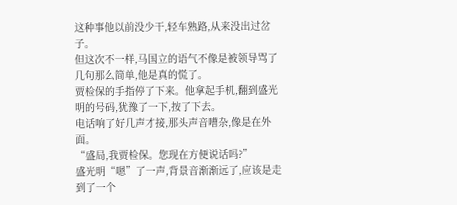这种事他以前没少干,轻车熟路,从来没出过岔子。
但这次不一样,马国立的语气不像是被领导骂了几句那么简单,他是真的慌了。
贾检保的手指停了下来。他拿起手机,翻到盛光明的号码,犹豫了一下,按了下去。
电话响了好几声才接,那头声音嘈杂,像是在外面。
“盛局,我贾检保。您现在方便说话吗?”
盛光明“嗯”了一声,背景音渐渐远了,应该是走到了一个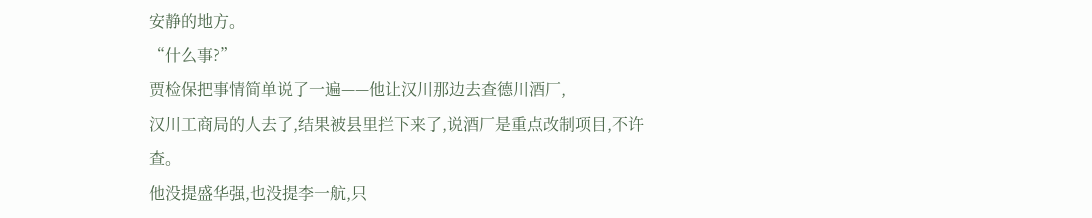安静的地方。
“什么事?”
贾检保把事情简单说了一遍——他让汉川那边去查德川酒厂,
汉川工商局的人去了,结果被县里拦下来了,说酒厂是重点改制项目,不许查。
他没提盛华强,也没提李一航,只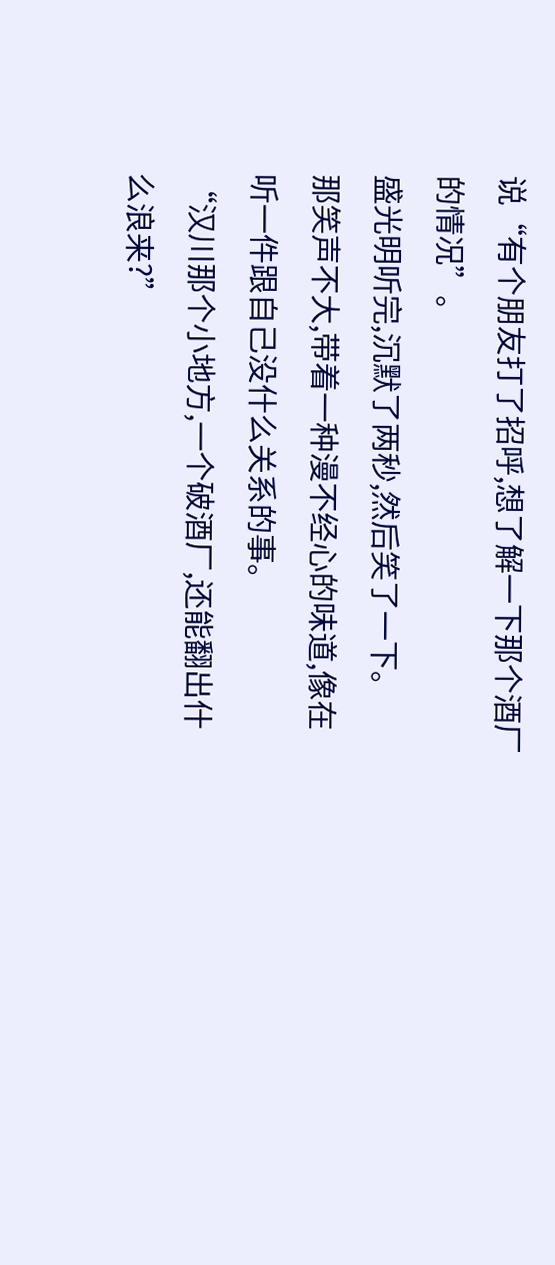说“有个朋友打了招呼,想了解一下那个酒厂的情况”。
盛光明听完,沉默了两秒,然后笑了一下。
那笑声不大,带着一种漫不经心的味道,像在听一件跟自己没什么关系的事。
“汉川那个小地方,一个破酒厂,还能翻出什么浪来?”